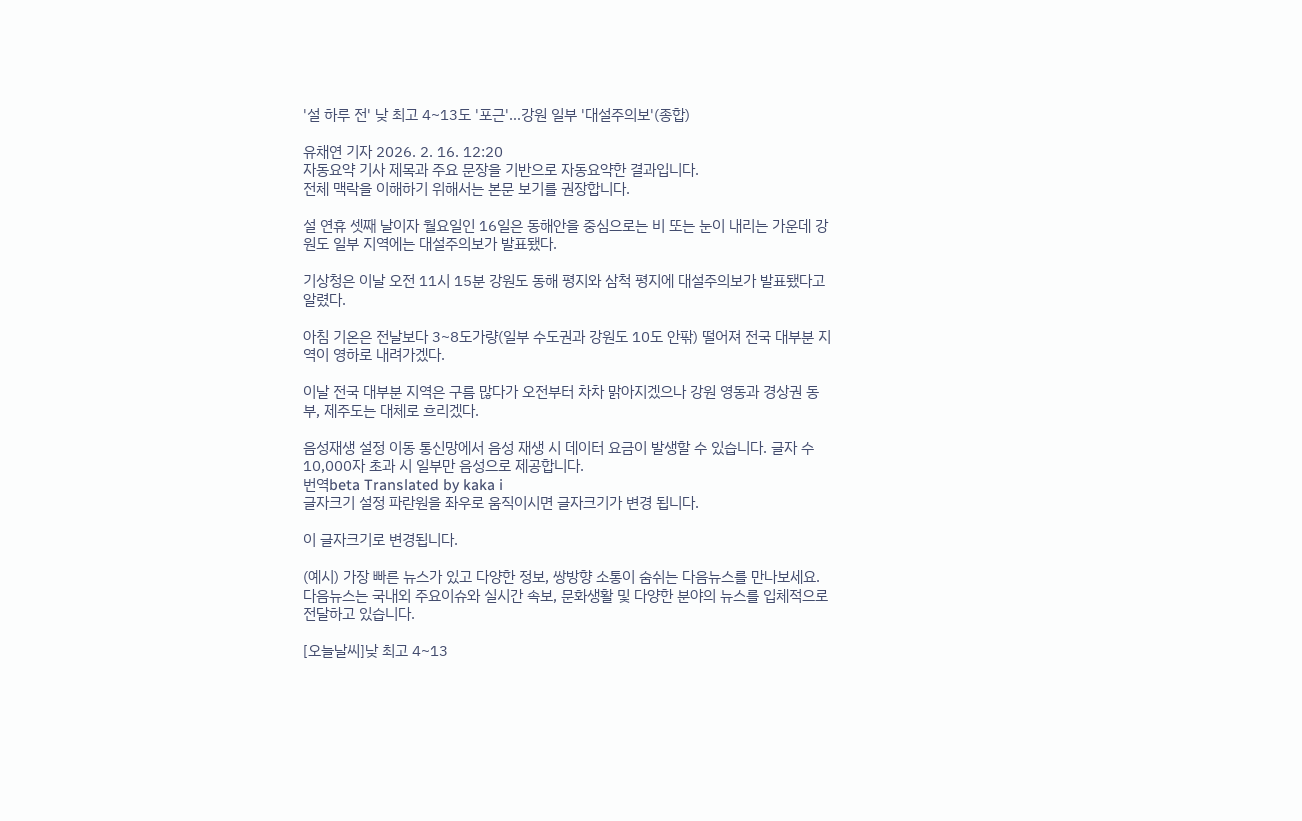'설 하루 전' 낮 최고 4~13도 '포근'…강원 일부 '대설주의보'(종합)

유채연 기자 2026. 2. 16. 12:20
자동요약 기사 제목과 주요 문장을 기반으로 자동요약한 결과입니다.
전체 맥락을 이해하기 위해서는 본문 보기를 권장합니다.

설 연휴 셋째 날이자 월요일인 16일은 동해안을 중심으로는 비 또는 눈이 내리는 가운데 강원도 일부 지역에는 대설주의보가 발표됐다.

기상청은 이날 오전 11시 15분 강원도 동해 평지와 삼척 평지에 대설주의보가 발표됐다고 알렸다.

아침 기온은 전날보다 3~8도가량(일부 수도권과 강원도 10도 안팎) 떨어져 전국 대부분 지역이 영하로 내려가겠다.

이날 전국 대부분 지역은 구름 많다가 오전부터 차차 맑아지겠으나 강원 영동과 경상권 동부, 제주도는 대체로 흐리겠다.

음성재생 설정 이동 통신망에서 음성 재생 시 데이터 요금이 발생할 수 있습니다. 글자 수 10,000자 초과 시 일부만 음성으로 제공합니다.
번역beta Translated by kaka i
글자크기 설정 파란원을 좌우로 움직이시면 글자크기가 변경 됩니다.

이 글자크기로 변경됩니다.

(예시) 가장 빠른 뉴스가 있고 다양한 정보, 쌍방향 소통이 숨쉬는 다음뉴스를 만나보세요. 다음뉴스는 국내외 주요이슈와 실시간 속보, 문화생활 및 다양한 분야의 뉴스를 입체적으로 전달하고 있습니다.

[오늘날씨]낮 최고 4~13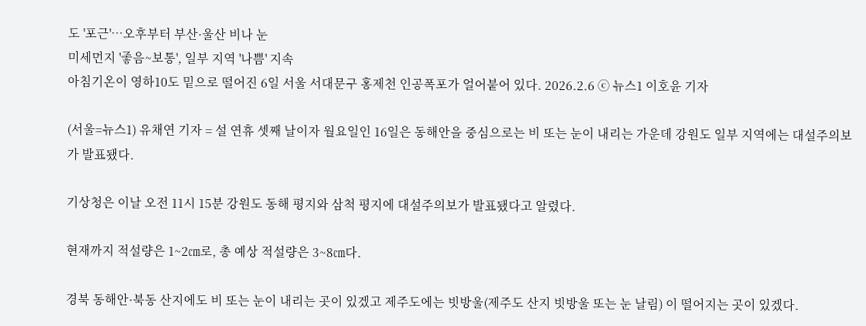도 '포근'…오후부터 부산·울산 비나 눈
미세먼지 '좋음~보통', 일부 지역 '나쁨' 지속
아침기온이 영하10도 밑으로 떨어진 6일 서울 서대문구 홍제천 인공폭포가 얼어붙어 있다. 2026.2.6 ⓒ 뉴스1 이호윤 기자

(서울=뉴스1) 유채연 기자 = 설 연휴 셋째 날이자 월요일인 16일은 동해안을 중심으로는 비 또는 눈이 내리는 가운데 강원도 일부 지역에는 대설주의보가 발표됐다.

기상청은 이날 오전 11시 15분 강원도 동해 평지와 삼척 평지에 대설주의보가 발표됐다고 알렸다.

현재까지 적설량은 1~2㎝로, 총 예상 적설량은 3~8㎝다.

경북 동해안·북동 산지에도 비 또는 눈이 내리는 곳이 있겠고 제주도에는 빗방울(제주도 산지 빗방울 또는 눈 날림) 이 떨어지는 곳이 있겠다.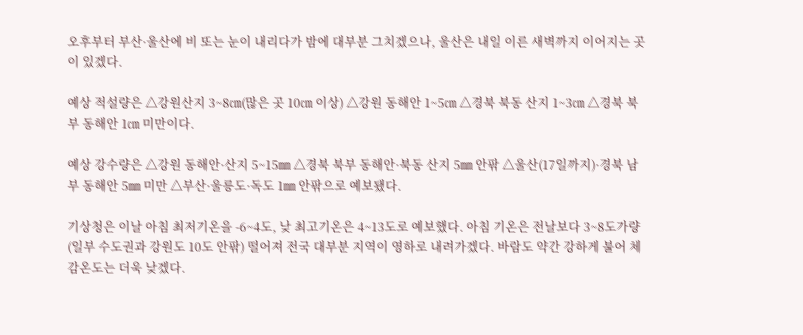오후부터 부산·울산에 비 또는 눈이 내리다가 밤에 대부분 그치겠으나, 울산은 내일 이른 새벽까지 이어지는 곳이 있겠다.

예상 적설량은 △강원산지 3~8㎝(많은 곳 10㎝ 이상) △강원 동해안 1~5㎝ △경북 북동 산지 1~3㎝ △경북 북부 동해안 1㎝ 미만이다.

예상 강수량은 △강원 동해안·산지 5~15㎜ △경북 북부 동해안·북동 산지 5㎜ 안팎 △울산(17일까지)·경북 남부 동해안 5㎜ 미만 △부산·울릉도·독도 1㎜ 안팎으로 예보됐다.

기상청은 이날 아침 최저기온을 -6~4도, 낮 최고기온은 4~13도로 예보했다. 아침 기온은 전날보다 3~8도가량(일부 수도권과 강원도 10도 안팎) 떨어져 전국 대부분 지역이 영하로 내려가겠다. 바람도 약간 강하게 불어 체감온도는 더욱 낮겠다.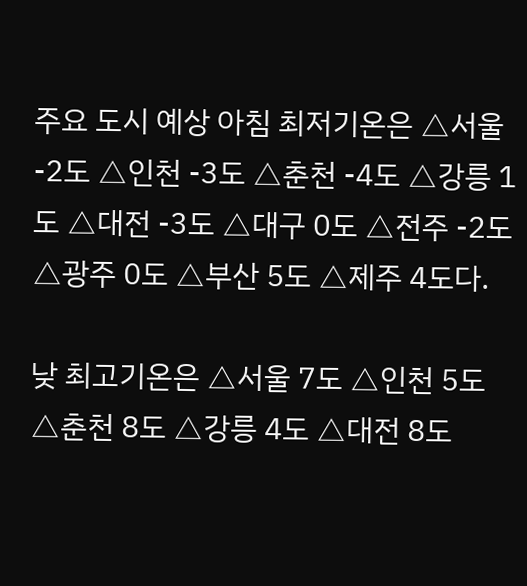주요 도시 예상 아침 최저기온은 △서울 -2도 △인천 -3도 △춘천 -4도 △강릉 1도 △대전 -3도 △대구 0도 △전주 -2도 △광주 0도 △부산 5도 △제주 4도다.

낮 최고기온은 △서울 7도 △인천 5도 △춘천 8도 △강릉 4도 △대전 8도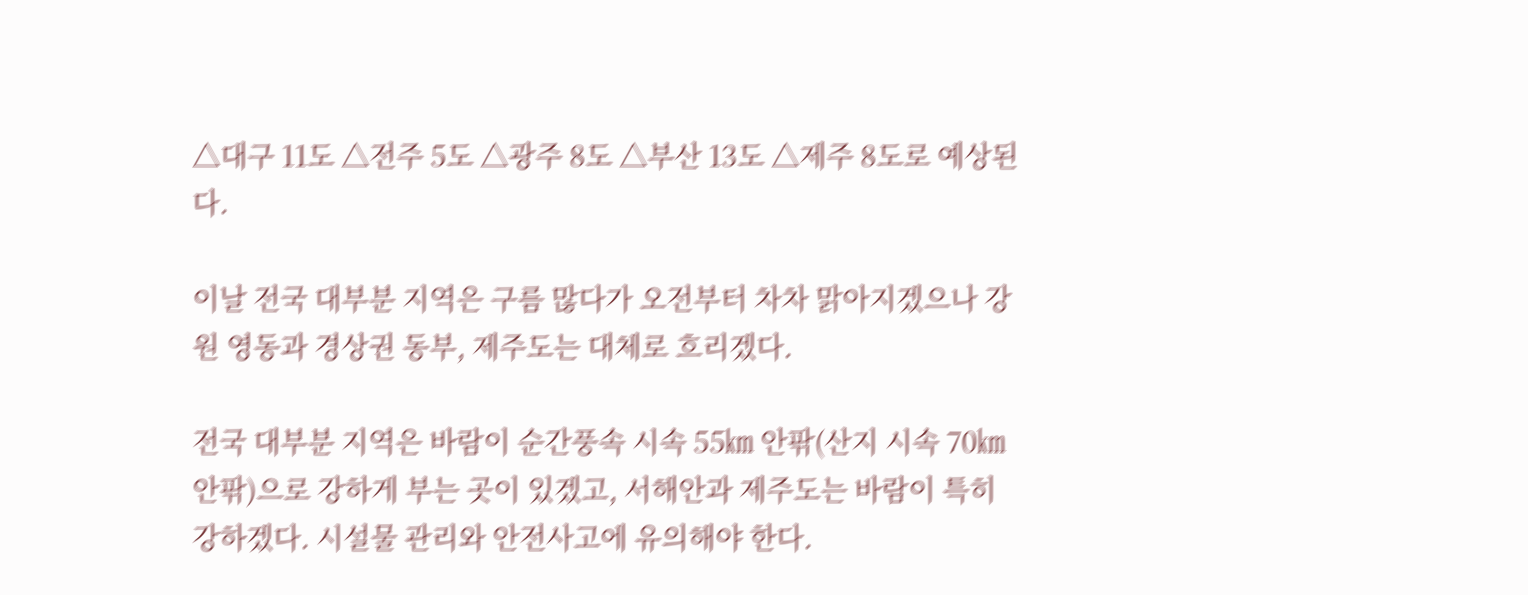△대구 11도 △전주 5도 △광주 8도 △부산 13도 △제주 8도로 예상된다.

이날 전국 대부분 지역은 구름 많다가 오전부터 차차 맑아지겠으나 강원 영동과 경상권 동부, 제주도는 대체로 흐리겠다.

전국 대부분 지역은 바람이 순간풍속 시속 55㎞ 안팎(산지 시속 70㎞ 안팎)으로 강하게 부는 곳이 있겠고, 서해안과 제주도는 바람이 특히 강하겠다. 시설물 관리와 안전사고에 유의해야 한다.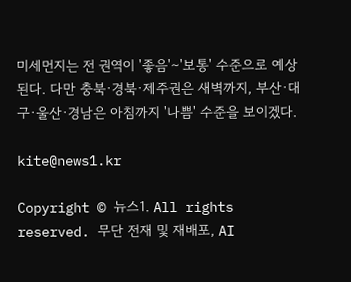미세먼지는 전 권역이 '좋음'∼'보통' 수준으로 예상된다. 다만 충북·경북·제주권은 새벽까지, 부산·대구·울산·경남은 아침까지 '나쁨' 수준을 보이겠다.

kite@news1.kr

Copyright © 뉴스1. All rights reserved. 무단 전재 및 재배포, AI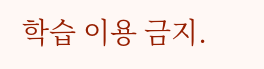학습 이용 금지.